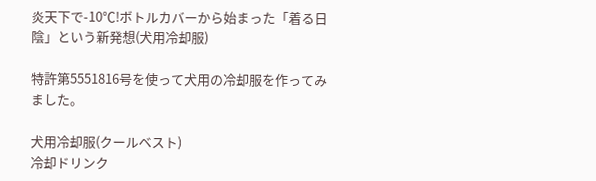炎天下で-10℃!ボトルカバーから始まった「着る日陰」という新発想(犬用冷却服)

特許第5551816号を使って犬用の冷却服を作ってみました。

犬用冷却服(クールベスト)
冷却ドリンク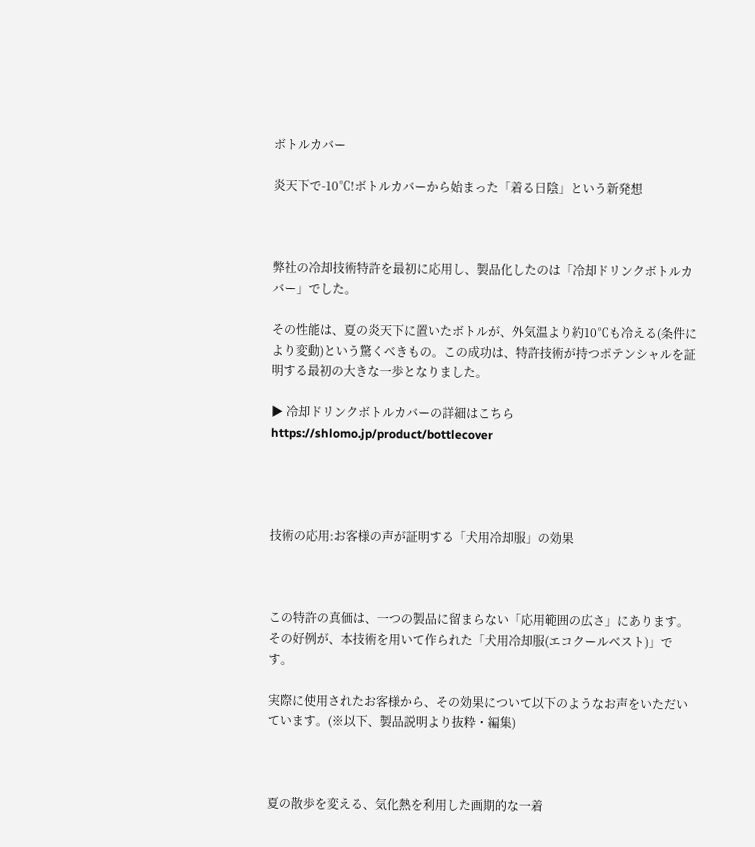ボトルカバー

炎天下で-10℃!ボトルカバーから始まった「着る日陰」という新発想



弊社の冷却技術特許を最初に応用し、製品化したのは「冷却ドリンクボトルカバー」でした。

その性能は、夏の炎天下に置いたボトルが、外気温より約10℃も冷える(条件により変動)という驚くべきもの。この成功は、特許技術が持つポテンシャルを証明する最初の大きな一歩となりました。

▶ 冷却ドリンクボトルカバーの詳細はこちら https://shlomo.jp/product/bottlecover




技術の応用:お客様の声が証明する「犬用冷却服」の効果



この特許の真価は、一つの製品に留まらない「応用範囲の広さ」にあります。その好例が、本技術を用いて作られた「犬用冷却服(エコクールベスト)」です。

実際に使用されたお客様から、その効果について以下のようなお声をいただいています。(※以下、製品説明より抜粋・編集)



夏の散歩を変える、気化熱を利用した画期的な一着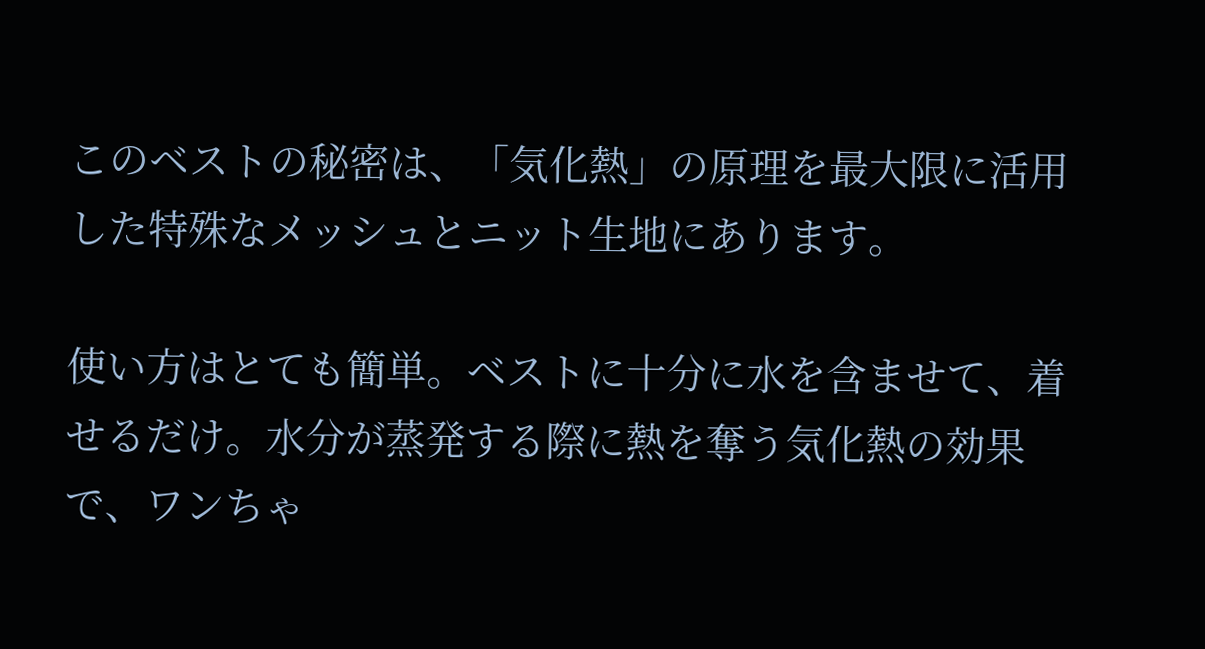このベストの秘密は、「気化熱」の原理を最大限に活用した特殊なメッシュとニット生地にあります。

使い方はとても簡単。ベストに十分に水を含ませて、着せるだけ。水分が蒸発する際に熱を奪う気化熱の効果で、ワンちゃ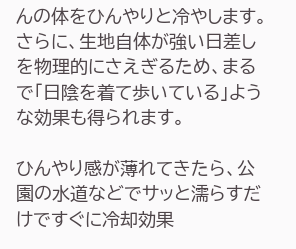んの体をひんやりと冷やします。さらに、生地自体が強い日差しを物理的にさえぎるため、まるで「日陰を着て歩いている」ような効果も得られます。

ひんやり感が薄れてきたら、公園の水道などでサッと濡らすだけですぐに冷却効果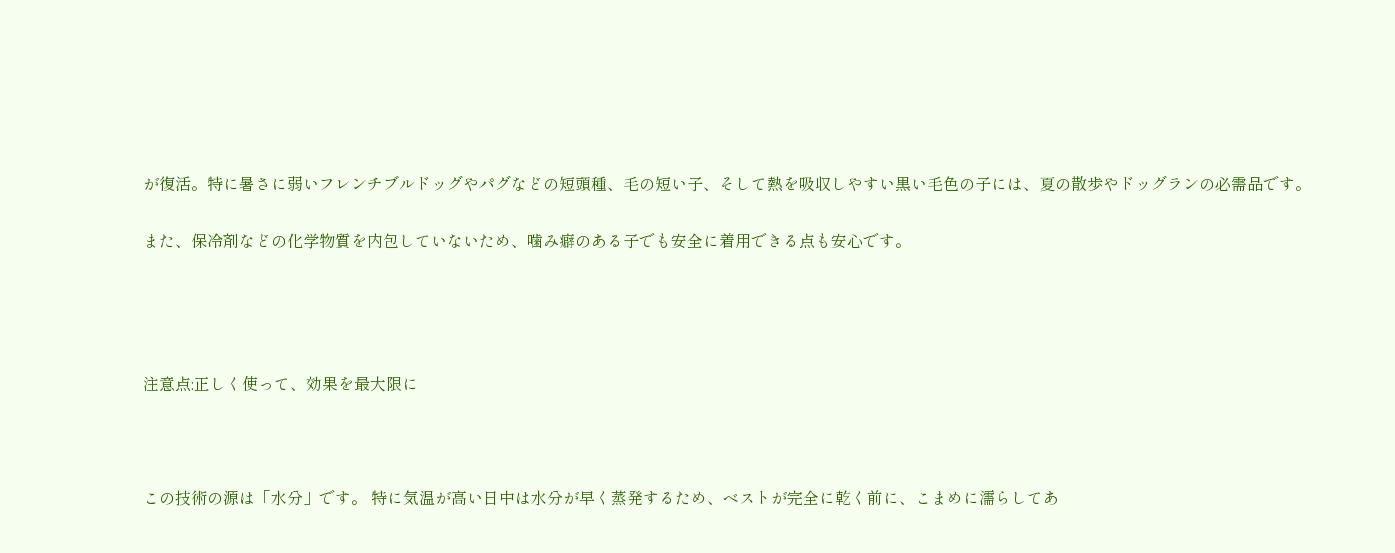が復活。特に暑さに弱いフレンチブルドッグやパグなどの短頭種、毛の短い子、そして熱を吸収しやすい黒い毛色の子には、夏の散歩やドッグランの必需品です。

また、保冷剤などの化学物質を内包していないため、噛み癖のある子でも安全に着用できる点も安心です。




注意点:正しく使って、効果を最大限に



この技術の源は「水分」です。 特に気温が高い日中は水分が早く蒸発するため、ベストが完全に乾く前に、こまめに濡らしてあ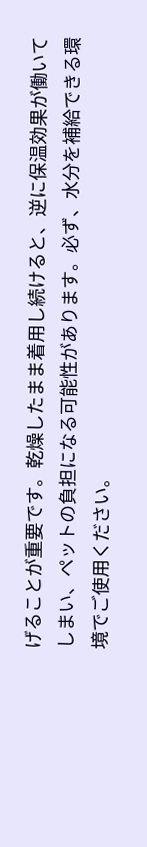げることが重要です。乾燥したまま着用し続けると、逆に保温効果が働いてしまい、ペットの負担になる可能性があります。必ず、水分を補給できる環境でご使用ください。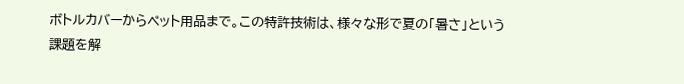ボトルカバーからペット用品まで。この特許技術は、様々な形で夏の「暑さ」という課題を解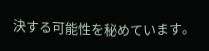決する可能性を秘めています。